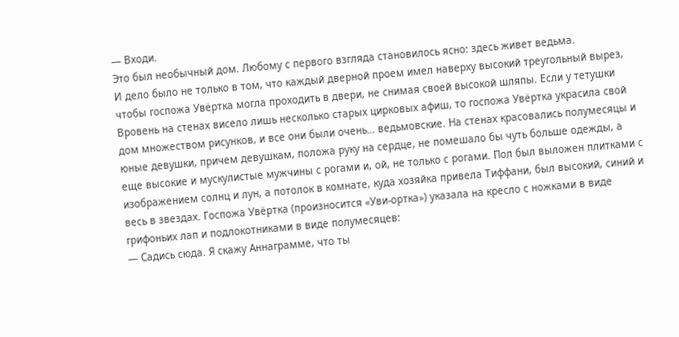— Входи.
Это был необычный дом. Любому с первого взгляда становилось ясно: здесь живет ведьма.
И дело было не только в том, что каждый дверной проем имел наверху высокий треугольный вырез, чтобы госпожа Увёртка могла проходить в двери, не снимая своей высокой шляпы. Если у тетушки Вровень на стенах висело лишь несколько старых цирковых афиш, то госпожа Увёртка украсила свой дом множеством рисунков, и все они были очень… ведьмовские. На стенах красовались полумесяцы и юные девушки, причем девушкам, положа руку на сердце, не помешало бы чуть больше одежды, а еще высокие и мускулистые мужчины с рогами и, ой, не только с рогами. Пол был выложен плитками с изображением солнц и лун, а потолок в комнате, куда хозяйка привела Тиффани, был высокий, синий и весь в звездах. Госпожа Увёртка (произносится «Уви-ортка») указала на кресло с ножками в виде грифоньих лап и подлокотниками в виде полумесяцев:
— Садись сюда. Я скажу Аннаграмме, что ты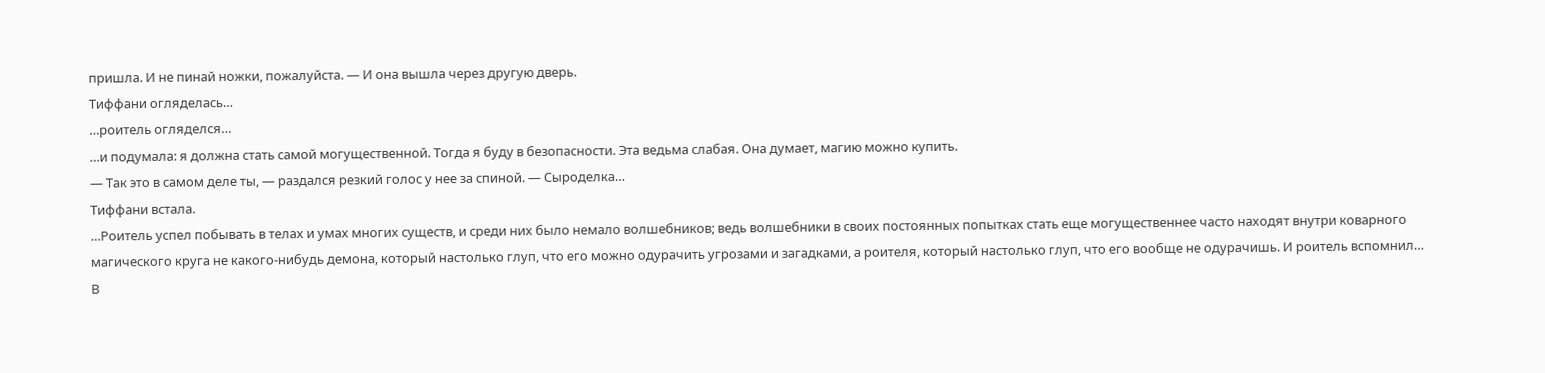пришла. И не пинай ножки, пожалуйста. — И она вышла через другую дверь.
Тиффани огляделась…
…роитель огляделся…
…и подумала: я должна стать самой могущественной. Тогда я буду в безопасности. Эта ведьма слабая. Она думает, магию можно купить.
— Так это в самом деле ты, — раздался резкий голос у нее за спиной. — Сыроделка…
Тиффани встала.
…Роитель успел побывать в телах и умах многих существ, и среди них было немало волшебников; ведь волшебники в своих постоянных попытках стать еще могущественнее часто находят внутри коварного магического круга не какого-нибудь демона, который настолько глуп, что его можно одурачить угрозами и загадками, а роителя, который настолько глуп, что его вообще не одурачишь. И роитель вспомнил…
В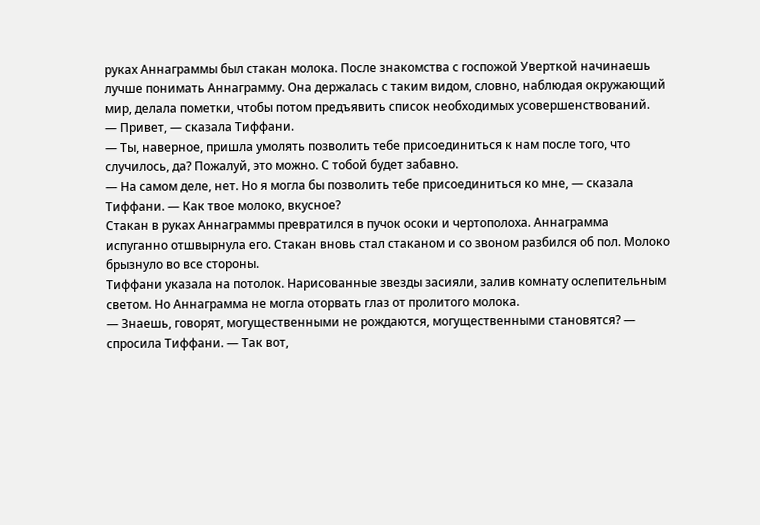руках Аннаграммы был стакан молока. После знакомства с госпожой Уверткой начинаешь лучше понимать Аннаграмму. Она держалась с таким видом, словно, наблюдая окружающий мир, делала пометки, чтобы потом предъявить список необходимых усовершенствований.
— Привет, — сказала Тиффани.
— Ты, наверное, пришла умолять позволить тебе присоединиться к нам после того, что случилось, да? Пожалуй, это можно. С тобой будет забавно.
— На самом деле, нет. Но я могла бы позволить тебе присоединиться ко мне, — сказала Тиффани. — Как твое молоко, вкусное?
Стакан в руках Аннаграммы превратился в пучок осоки и чертополоха. Аннаграмма испуганно отшвырнула его. Стакан вновь стал стаканом и со звоном разбился об пол. Молоко брызнуло во все стороны.
Тиффани указала на потолок. Нарисованные звезды засияли, залив комнату ослепительным светом. Но Аннаграмма не могла оторвать глаз от пролитого молока.
— Знаешь, говорят, могущественными не рождаются, могущественными становятся? — спросила Тиффани. — Так вот,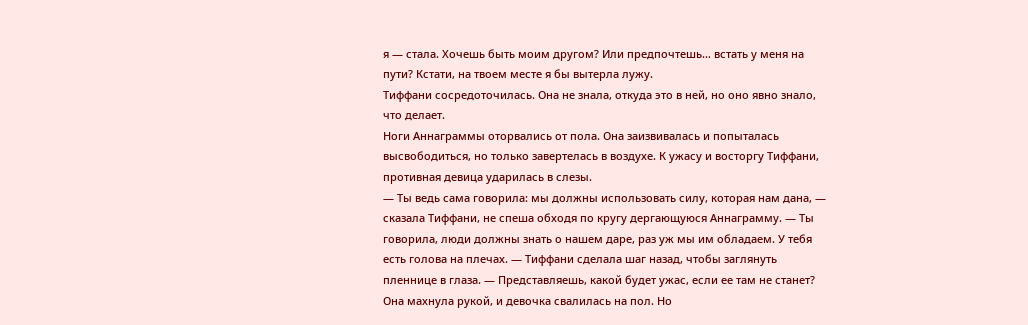я — стала. Хочешь быть моим другом? Или предпочтешь… встать у меня на пути? Кстати, на твоем месте я бы вытерла лужу.
Тиффани сосредоточилась. Она не знала, откуда это в ней, но оно явно знало, что делает.
Ноги Аннаграммы оторвались от пола. Она заизвивалась и попыталась высвободиться, но только завертелась в воздухе. К ужасу и восторгу Тиффани, противная девица ударилась в слезы.
— Ты ведь сама говорила: мы должны использовать силу, которая нам дана, — сказала Тиффани, не спеша обходя по кругу дергающуюся Аннаграмму. — Ты говорила, люди должны знать о нашем даре, раз уж мы им обладаем. У тебя есть голова на плечах. — Тиффани сделала шаг назад, чтобы заглянуть пленнице в глаза. — Представляешь, какой будет ужас, если ее там не станет?
Она махнула рукой, и девочка свалилась на пол. Но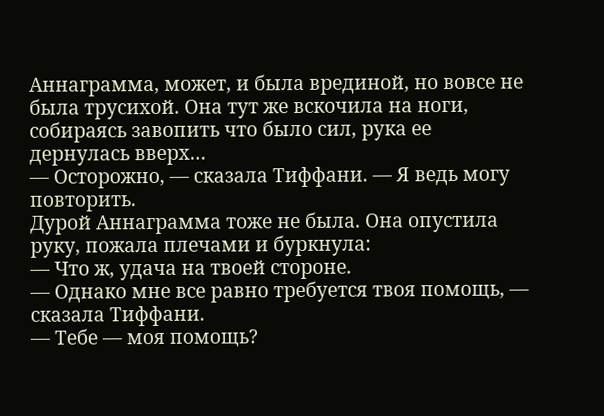Аннаграмма, может, и была врединой, но вовсе не была трусихой. Она тут же вскочила на ноги, собираясь завопить что было сил, рука ее дернулась вверх…
— Осторожно, — сказала Тиффани. — Я ведь могу повторить.
Дурой Аннаграмма тоже не была. Она опустила руку, пожала плечами и буркнула:
— Что ж, удача на твоей стороне.
— Однако мне все равно требуется твоя помощь, — сказала Тиффани.
— Тебе — моя помощь?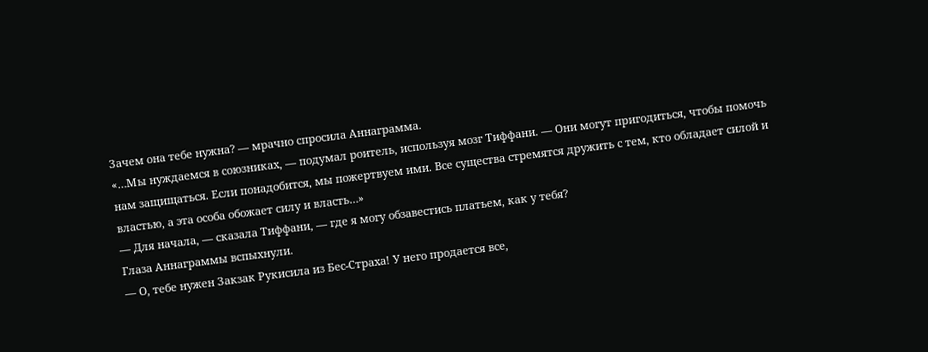Зачем она тебе нужна? — мрачно спросила Аннаграмма.
«…Мы нуждаемся в союзниках, — подумал роитель, используя мозг Тиффани. — Они могут пригодиться, чтобы помочь нам защищаться. Если понадобится, мы пожертвуем ими. Все существа стремятся дружить с тем, кто обладает силой и властью, а эта особа обожает силу и власть…»
— Для начала, — сказала Тиффани, — где я могу обзавестись платьем, как у тебя?
Глаза Аннаграммы вспыхнули.
— О, тебе нужен Закзак Рукисила из Бес-Страха! У него продается все,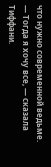что нужно современной ведьме.
— Тогда я хочу все, — сказала Тиффани.